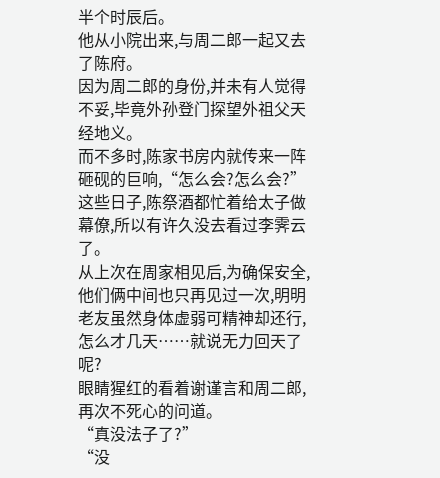半个时辰后。
他从小院出来,与周二郎一起又去了陈府。
因为周二郎的身份,并未有人觉得不妥,毕竟外孙登门探望外祖父天经地义。
而不多时,陈家书房内就传来一阵砸砚的巨响,“怎么会?怎么会?”
这些日子,陈祭酒都忙着给太子做幕僚,所以有许久没去看过李霁云了。
从上次在周家相见后,为确保安全,他们俩中间也只再见过一次,明明老友虽然身体虚弱可精神却还行,怎么才几天……就说无力回天了呢?
眼睛猩红的看着谢谨言和周二郎,再次不死心的问道。
“真没法子了?”
“没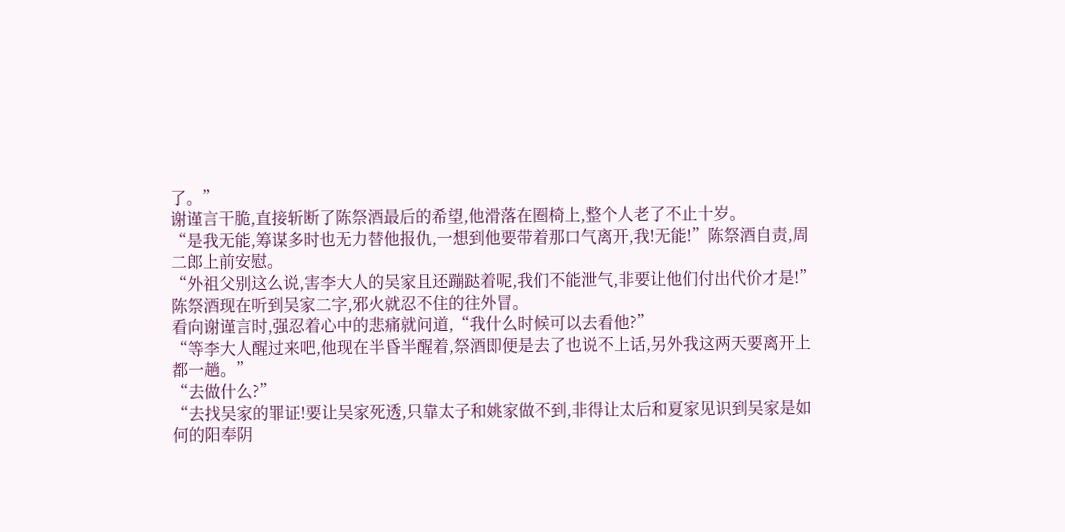了。”
谢谨言干脆,直接斩断了陈祭酒最后的希望,他滑落在圈椅上,整个人老了不止十岁。
“是我无能,筹谋多时也无力替他报仇,一想到他要带着那口气离开,我!无能!”陈祭酒自责,周二郎上前安慰。
“外祖父别这么说,害李大人的吴家且还蹦跶着呢,我们不能泄气,非要让他们付出代价才是!”
陈祭酒现在听到吴家二字,邪火就忍不住的往外冒。
看向谢谨言时,强忍着心中的悲痛就问道,“我什么时候可以去看他?”
“等李大人醒过来吧,他现在半昏半醒着,祭酒即便是去了也说不上话,另外我这两天要离开上都一趟。”
“去做什么?”
“去找吴家的罪证!要让吴家死透,只靠太子和姚家做不到,非得让太后和夏家见识到吴家是如何的阳奉阴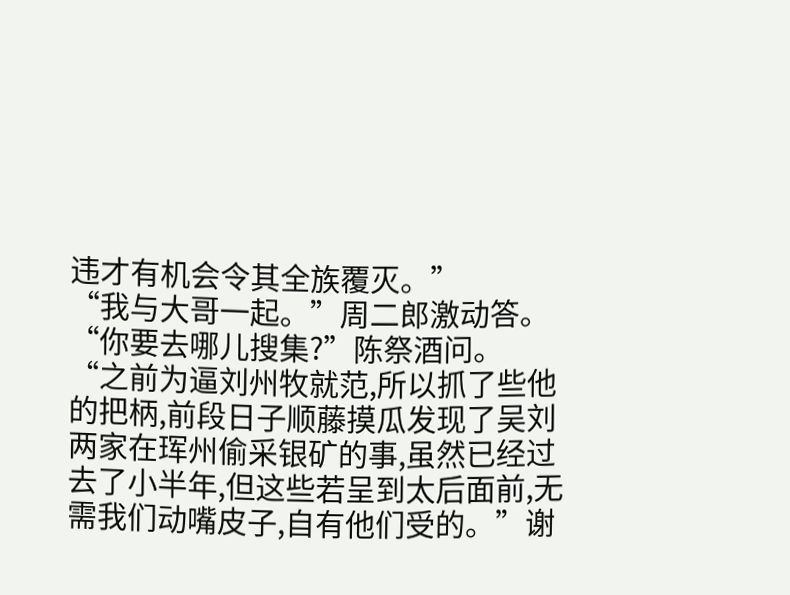违才有机会令其全族覆灭。”
“我与大哥一起。”周二郎激动答。
“你要去哪儿搜集?”陈祭酒问。
“之前为逼刘州牧就范,所以抓了些他的把柄,前段日子顺藤摸瓜发现了吴刘两家在珲州偷采银矿的事,虽然已经过去了小半年,但这些若呈到太后面前,无需我们动嘴皮子,自有他们受的。”谢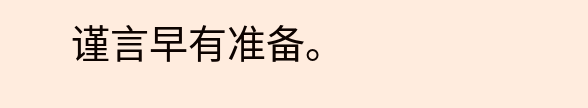谨言早有准备。